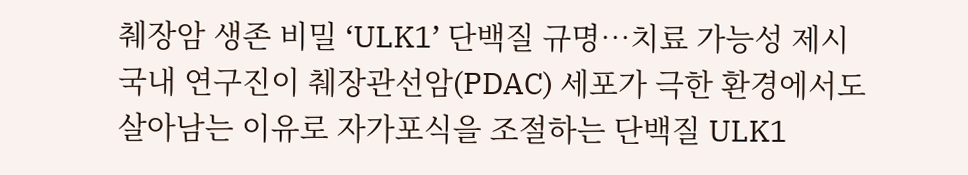췌장암 생존 비밀 ‘ULK1’ 단백질 규명…치료 가능성 제시
국내 연구진이 췌장관선암(PDAC) 세포가 극한 환경에서도 살아남는 이유로 자가포식을 조절하는 단백질 ULK1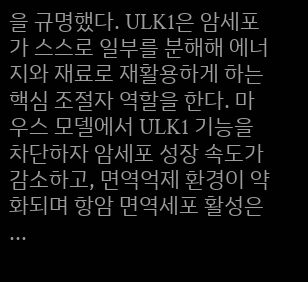을 규명했다. ULK1은 암세포가 스스로 일부를 분해해 에너지와 재료로 재활용하게 하는 핵심 조절자 역할을 한다. 마우스 모델에서 ULK1 기능을 차단하자 암세포 성장 속도가 감소하고, 면역억제 환경이 약화되며 항암 면역세포 활성은 ...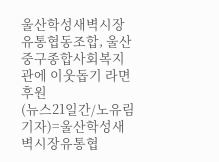울산학성새벽시장유통협동조합, 울산중구종합사회복지관에 이웃돕기 라면 후원
(뉴스21일간/노유림기자)=울산학성새벽시장유통협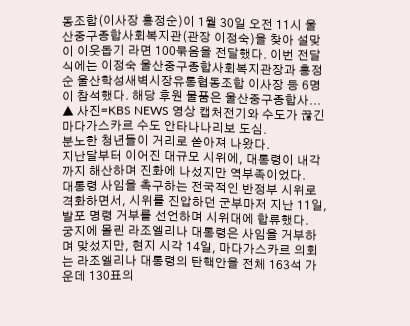동조합(이사장 홍정순)이 1월 30일 오전 11시 울산중구종합사회복지관(관장 이정숙)을 찾아 설맞이 이웃돕기 라면 100묶음을 전달했다. 이번 전달식에는 이정숙 울산중구종합사회복지관장과 홍정순 울산학성새벽시장유통협동조합 이사장 등 6명이 참석했다. 해당 후원 물품은 울산중구종합사...
▲ 사진=KBS NEWS 영상 캡처전기와 수도가 끊긴 마다가스카르 수도 안타나나리보 도심.
분노한 청년들이 거리로 쏟아져 나왔다.
지난달부터 이어진 대규모 시위에, 대통령이 내각까지 해산하며 진화에 나섰지만 역부족이었다.
대통령 사임을 촉구하는 전국적인 반정부 시위로 격화하면서, 시위를 진압하던 군부마저 지난 11일, 발포 명령 거부를 선언하며 시위대에 합류했다.
궁지에 몰린 라조엘리나 대통령은 사임을 거부하며 맞섰지만, 현지 시각 14일, 마다가스카르 의회는 라조엘리나 대통령의 탄핵안을 전체 163석 가운데 130표의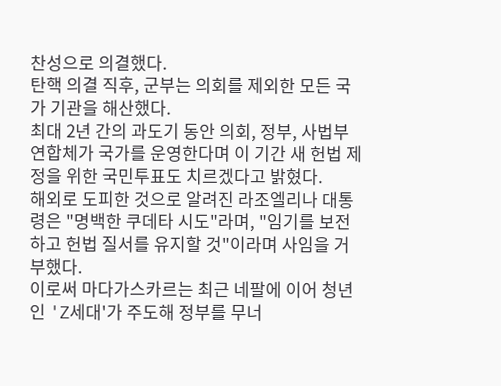찬성으로 의결했다.
탄핵 의결 직후, 군부는 의회를 제외한 모든 국가 기관을 해산했다.
최대 2년 간의 과도기 동안 의회, 정부, 사법부 연합체가 국가를 운영한다며 이 기간 새 헌법 제정을 위한 국민투표도 치르겠다고 밝혔다.
해외로 도피한 것으로 알려진 라조엘리나 대통령은 "명백한 쿠데타 시도"라며, "임기를 보전하고 헌법 질서를 유지할 것"이라며 사임을 거부했다.
이로써 마다가스카르는 최근 네팔에 이어 청년인 'Z세대'가 주도해 정부를 무너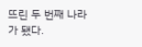뜨린 두 번째 나라가 됐다.